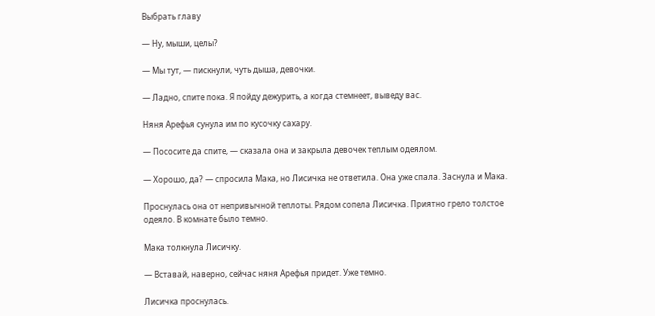Выбрать главу

— Ну, мыши, целы?

— Мы тут, — пискнули, чуть дыша, девочки.

— Ладно, спите пока. Я пойду дежурить, а когда стемнеет, выведу вас.

Няня Арефья сунула им по кусочку сахару.

— Пососите да спите, — сказала она и закрыла девочек теплым одеялом.

— Хорошо, да? — спросила Мака, но Лисичка не ответила. Она уже спала. Заснула и Мака.

Проснулась она от непривычной теплоты. Рядом сопела Лисичка. Приятно грело толстое одеяло. В комнате было темно.

Мака толкнула Лисичку.

— Вставай, наверно, сейчас няня Арефья придет. Уже темно.

Лисичка проснулась.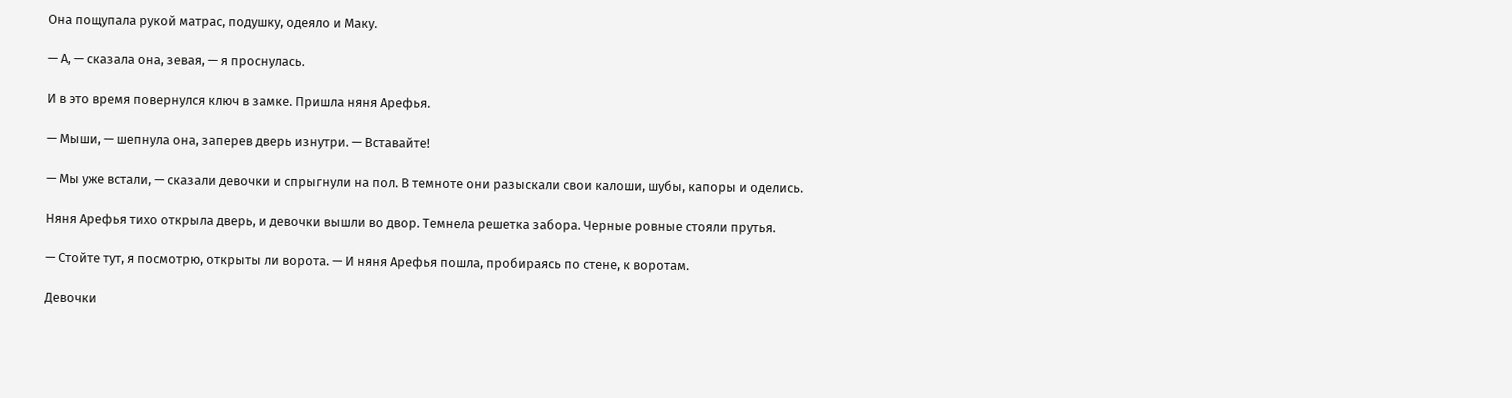Она пощупала рукой матрас, подушку, одеяло и Маку.

— А, — сказала она, зевая, — я проснулась.

И в это время повернулся ключ в замке. Пришла няня Арефья.

— Мыши, — шепнула она, заперев дверь изнутри. — Вставайте!

— Мы уже встали, — сказали девочки и спрыгнули на пол. В темноте они разыскали свои калоши, шубы, капоры и оделись.

Няня Арефья тихо открыла дверь, и девочки вышли во двор. Темнела решетка забора. Черные ровные стояли прутья.

— Стойте тут, я посмотрю, открыты ли ворота. — И няня Арефья пошла, пробираясь по стене, к воротам.

Девочки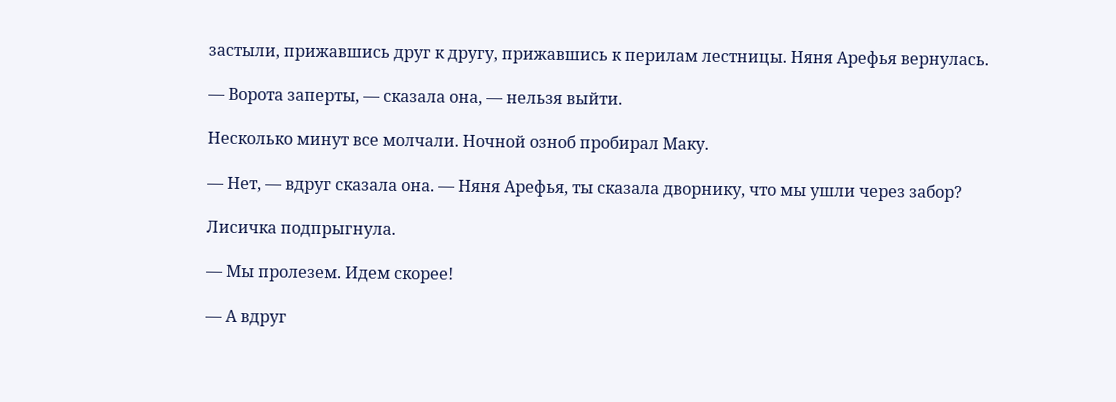застыли, прижавшись друг к другу, прижавшись к перилам лестницы. Няня Арефья вернулась.

— Ворота заперты, — сказала она, — нельзя выйти.

Несколько минут все молчали. Ночной озноб пробирал Маку.

— Нет, — вдруг сказала она. — Няня Арефья, ты сказала дворнику, что мы ушли через забор?

Лисичка подпрыгнула.

— Мы пролезем. Идем скорее!

— А вдруг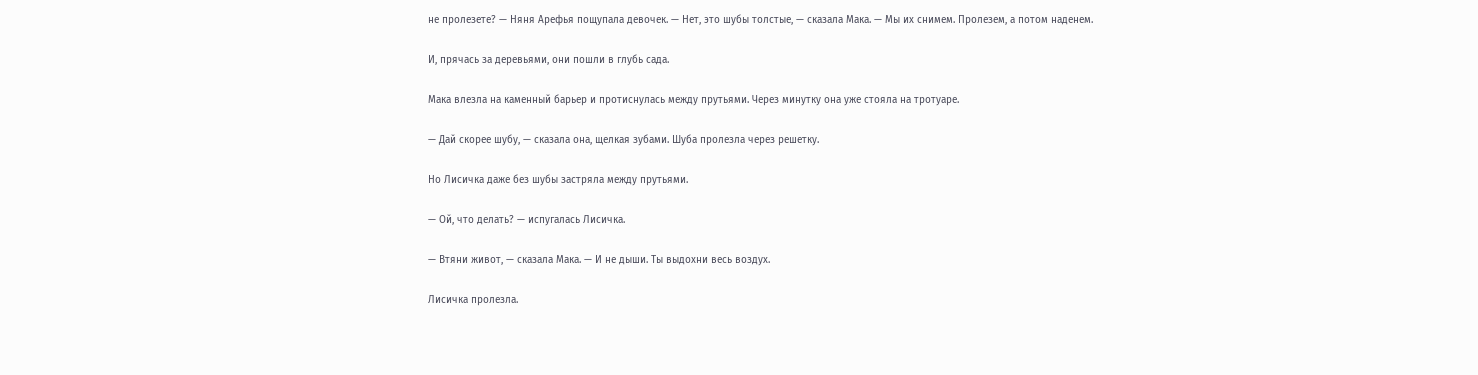не пролезете? — Няня Арефья пощупала девочек. — Нет, это шубы толстые, — сказала Мака. — Мы их снимем. Пролезем, а потом наденем.

И, прячась за деревьями, они пошли в глубь сада.

Мака влезла на каменный барьер и протиснулась между прутьями. Через минутку она уже стояла на тротуаре.

— Дай скорее шубу, — сказала она, щелкая зубами. Шуба пролезла через решетку.

Но Лисичка даже без шубы застряла между прутьями.

— Ой, что делать? — испугалась Лисичка.

— Втяни живот, — сказала Мака. — И не дыши. Ты выдохни весь воздух.

Лисичка пролезла.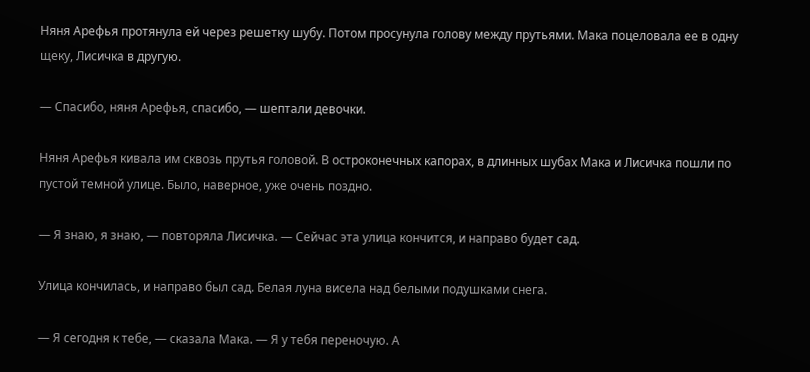Няня Арефья протянула ей через решетку шубу. Потом просунула голову между прутьями. Мака поцеловала ее в одну щеку, Лисичка в другую.

— Спасибо, няня Арефья, спасибо, — шептали девочки.

Няня Арефья кивала им сквозь прутья головой. В остроконечных капорах, в длинных шубах Мака и Лисичка пошли по пустой темной улице. Было, наверное, уже очень поздно.

— Я знаю, я знаю, — повторяла Лисичка. — Сейчас эта улица кончится, и направо будет сад.

Улица кончилась, и направо был сад. Белая луна висела над белыми подушками снега.

— Я сегодня к тебе, — сказала Мака. — Я у тебя переночую. А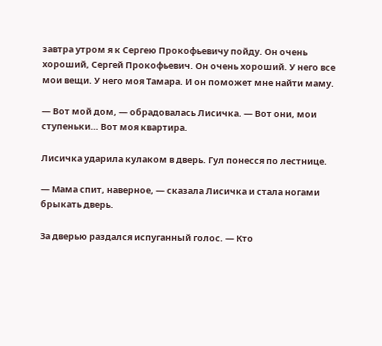завтра утром я к Сергею Прокофьевичу пойду. Он очень хороший, Сергей Прокофьевич. Он очень хороший. У него все мои вещи. У него моя Тамара. И он поможет мне найти маму.

— Вот мой дом, — обрадовалась Лисичка. — Вот они, мои ступеньки… Вот моя квартира.

Лисичка ударила кулаком в дверь. Гул понесся по лестнице.

— Мама спит, наверное, — сказала Лисичка и стала ногами брыкать дверь.

За дверью раздался испуганный голос. — Кто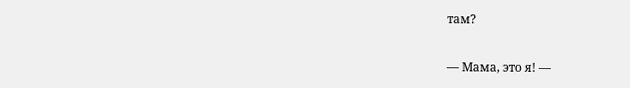там?

— Мама, это я! —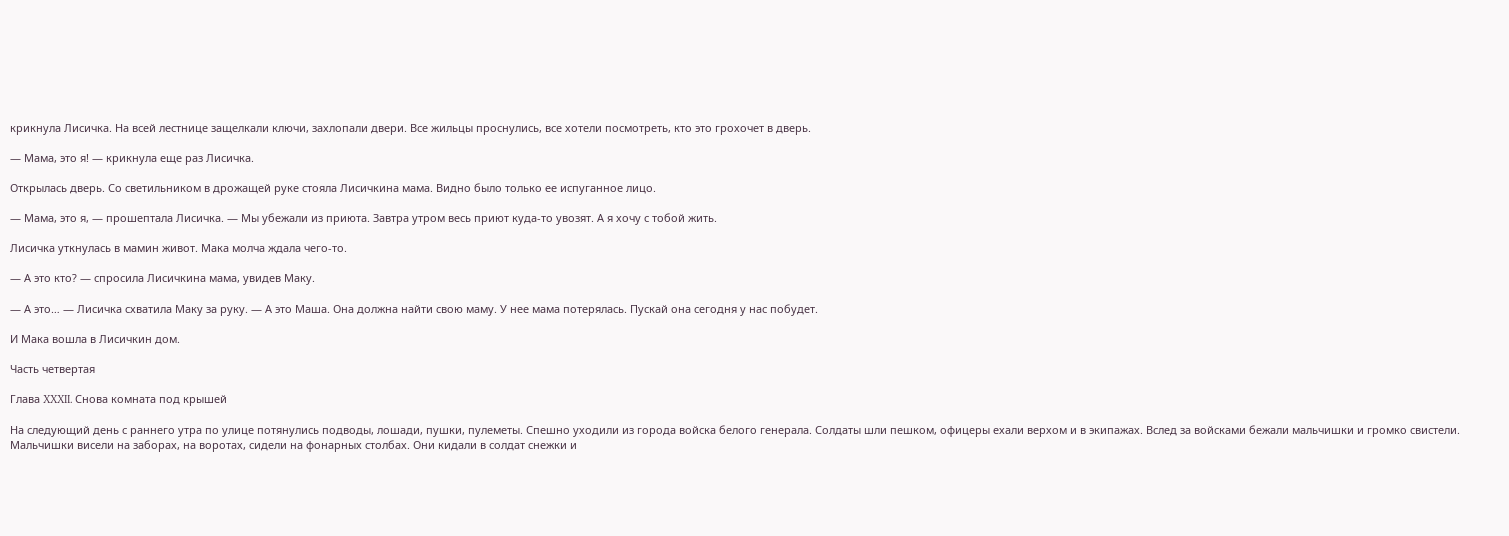крикнула Лисичка. На всей лестнице защелкали ключи, захлопали двери. Все жильцы проснулись, все хотели посмотреть, кто это грохочет в дверь.

— Мама, это я! — крикнула еще раз Лисичка.

Открылась дверь. Со светильником в дрожащей руке стояла Лисичкина мама. Видно было только ее испуганное лицо.

— Мама, это я, — прошептала Лисичка. — Мы убежали из приюта. Завтра утром весь приют куда-то увозят. А я хочу с тобой жить.

Лисичка уткнулась в мамин живот. Мака молча ждала чего-то.

— А это кто? — спросила Лисичкина мама, увидев Маку.

— А это… — Лисичка схватила Маку за руку. — А это Маша. Она должна найти свою маму. У нее мама потерялась. Пускай она сегодня у нас побудет.

И Мака вошла в Лисичкин дом.

Часть четвертая

Глава XXXII. Снова комната под крышей

На следующий день с раннего утра по улице потянулись подводы, лошади, пушки, пулеметы. Спешно уходили из города войска белого генерала. Солдаты шли пешком, офицеры ехали верхом и в экипажах. Вслед за войсками бежали мальчишки и громко свистели. Мальчишки висели на заборах, на воротах, сидели на фонарных столбах. Они кидали в солдат снежки и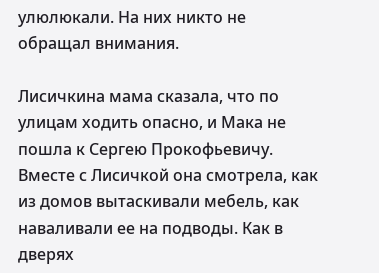улюлюкали. На них никто не обращал внимания.

Лисичкина мама сказала, что по улицам ходить опасно, и Мака не пошла к Сергею Прокофьевичу. Вместе с Лисичкой она смотрела, как из домов вытаскивали мебель, как наваливали ее на подводы. Как в дверях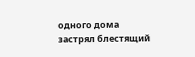одного дома застрял блестящий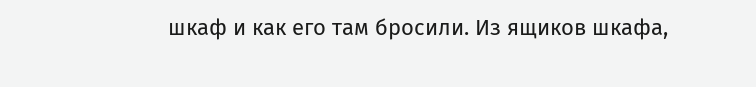шкаф и как его там бросили. Из ящиков шкафа,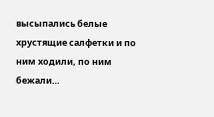высыпались белые хрустящие салфетки и по ним ходили, по ним бежали…